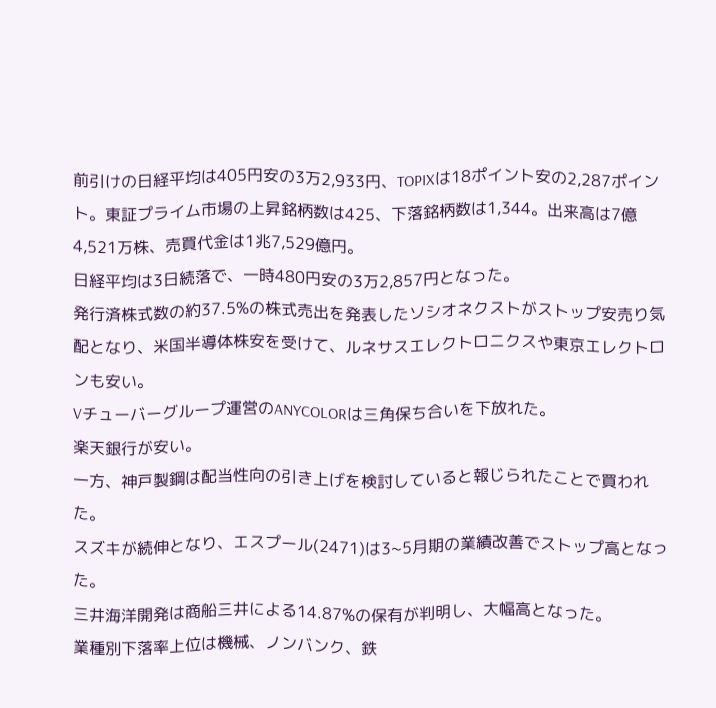前引けの日経平均は405円安の3万2,933円、TOPIXは18ポイント安の2,287ポイント。東証プライム市場の上昇銘柄数は425、下落銘柄数は1,344。出来高は7億4,521万株、売買代金は1兆7,529億円。
日経平均は3日続落で、一時480円安の3万2,857円となった。
発行済株式数の約37.5%の株式売出を発表したソシオネクストがストップ安売り気配となり、米国半導体株安を受けて、ルネサスエレクトロニクスや東京エレクトロンも安い。
Vチューバーグループ運営のANYCOLORは三角保ち合いを下放れた。
楽天銀行が安い。
一方、神戸製鋼は配当性向の引き上げを検討していると報じられたことで買われた。
スズキが続伸となり、エスプール(2471)は3~5月期の業績改善でストップ高となった。
三井海洋開発は商船三井による14.87%の保有が判明し、大幅高となった。
業種別下落率上位は機械、ノンバンク、鉄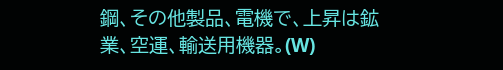鋼、その他製品、電機で、上昇は鉱業、空運、輸送用機器。(W)